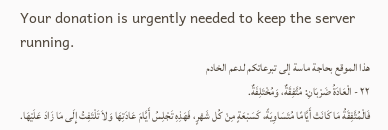Your donation is urgently needed to keep the server running.
هذا الموقع بحاجة ماسة إلى تبرعاتكم لدعم الخادم
٢٢ - الْعَادَةُ ضَرْبَانِ: مُتَّفِقَةٌ، وَمُخْتَلِفَةٌ.
فَالْمُتَّفِقَةُ مَا كَانَتْ أَيَّامًا مُتَسَاوِيَةً، كَسَبْعَةٍ مِنْ كُل شَهْرٍ، فَهَذِهِ تَجْلِسُ أَيَّامَ عَادَتِهَا وَلاَ تَلْتَفِتُ إِلَى مَا زَادَ عَلَيْهَا.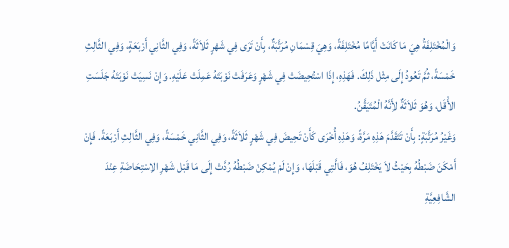وَالْمُخْتَلِفَةُ هِيَ مَا كَانَتْ أَيَّامًا مُخْتَلِفَةً، وَهِيَ قِسْمَانِ مُرَتَّبَةٌ، بِأَنْ تَرَى فِي شَهْرٍ ثَلاَثَةً، وَفِي الثَّانِي أَرْبَعَةٍ، وَفِي الثَّالِثِ خَمْسَةً، ثُمَّ تَعُودُ إِلَى مِثْل ذَلِكَ. فَهَذِهِ، إِذَا اسْتُحِيضَتْ فِي شَهْرٍ وَعَرَفَتْ نَوْبَتَهُ عَمِلَتْ عَلَيْهِ. وَإِنْ نَسِيَتْ نَوْبَتَهُ جَلَسَتِ الأَْقَل، وَهُوَ ثَلاَثَةٌ لأَِنَّهُ الْمُتَيَقَّنُ.
وَغَيْرُ مُرَتَّبَةٍ: بِأَنْ تَتَقَدَّمَ هَذِهِ مَرَّةً، وَهَذِهِ أُخْرَى كَأَنْ تَحِيضَ فِي شَهْرٍ ثَلاَثَةً، وَفِي الثَّانِي خَمْسَةً، وَفِي الثَّالِثِ أَرْبَعَةً. فَإِنْ أَمْكَنَ ضَبْطُهُ بِحَيْثُ لاَ يَخْتَلِفُ هُوَ، فَالَّتِي قَبْلَهَا، وَإِنْ لَمْ يُمْكِنْ ضَبْطُهُ رُدَّتْ إِلَى مَا قَبْل شَهْرِ الاِسْتِحَاضَةِ عِنْدَ الشَّافِعِيَّةِ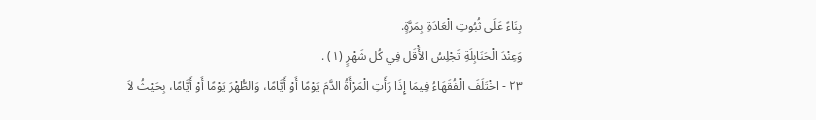بِنَاءً عَلَى ثُبُوتِ الْعَادَةِ بِمَرَّةٍ.
وَعِنْدَ الْحَنَابِلَةِ تَجْلِسُ الأَْقَل فِي كُل شَهْرٍ (١) .
٢٣ - اخْتَلَفَ الْفُقَهَاءُ فِيمَا إِذَا رَأَتِ الْمَرْأَةُ الدَّمَ يَوْمًا أَوْ أَيَّامًا، وَالطُّهْرَ يَوْمًا أَوْ أَيَّامًا، بِحَيْثُ لاَ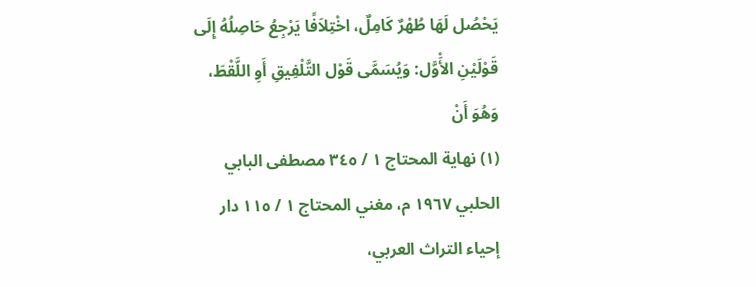يَحْصُل لَهَا طُهْرٌ كَامِلٌ، اخْتِلاَفًا يَرْجِعُ حَاصِلُهُ إِلَى قَوْلَيْنِ الأَْوَّل: وَيُسَمَّى قَوْل التَّلْفِيقِ أَوِ اللَّقْطَ، وَهُوَ أَنْ
(١) نهاية المحتاج ١ / ٣٤٥ مصطفى البابي الحلبي ١٩٦٧ م، مغني المحتاج ١ / ١١٥ دار إحياء التراث العربي،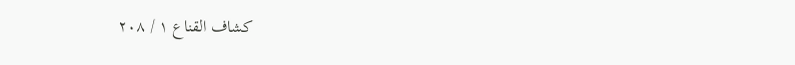كشاف القناع ١ / ٢٠٨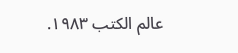عالم الكتب ١٩٨٣.